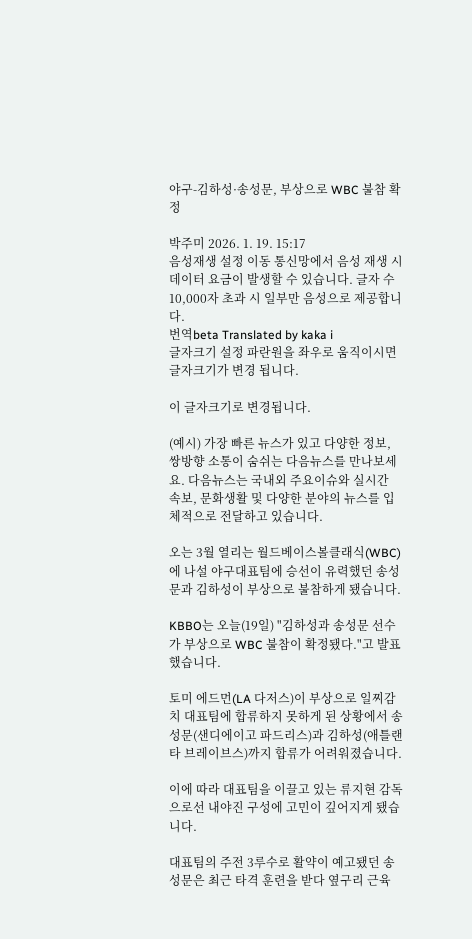야구-김하성·송성문, 부상으로 WBC 불참 확정

박주미 2026. 1. 19. 15:17
음성재생 설정 이동 통신망에서 음성 재생 시 데이터 요금이 발생할 수 있습니다. 글자 수 10,000자 초과 시 일부만 음성으로 제공합니다.
번역beta Translated by kaka i
글자크기 설정 파란원을 좌우로 움직이시면 글자크기가 변경 됩니다.

이 글자크기로 변경됩니다.

(예시) 가장 빠른 뉴스가 있고 다양한 정보, 쌍방향 소통이 숨쉬는 다음뉴스를 만나보세요. 다음뉴스는 국내외 주요이슈와 실시간 속보, 문화생활 및 다양한 분야의 뉴스를 입체적으로 전달하고 있습니다.

오는 3월 열리는 월드베이스볼클래식(WBC)에 나설 야구대표팀에 승선이 유력했던 송성문과 김하성이 부상으로 불참하게 됐습니다.

KBBO는 오늘(19일) "김하성과 송성문 선수가 부상으로 WBC 불참이 확정됐다."고 발표했습니다.

토미 에드먼(LA 다저스)이 부상으로 일찌감치 대표팀에 합류하지 못하게 된 상황에서 송성문(샌디에이고 파드리스)과 김하성(애틀랜타 브레이브스)까지 합류가 어려워졌습니다.

이에 따라 대표팀을 이끌고 있는 류지현 감독으로선 내야진 구성에 고민이 깊어지게 됐습니다.

대표팀의 주전 3루수로 활약이 예고됐던 송성문은 최근 타격 훈련을 받다 옆구리 근육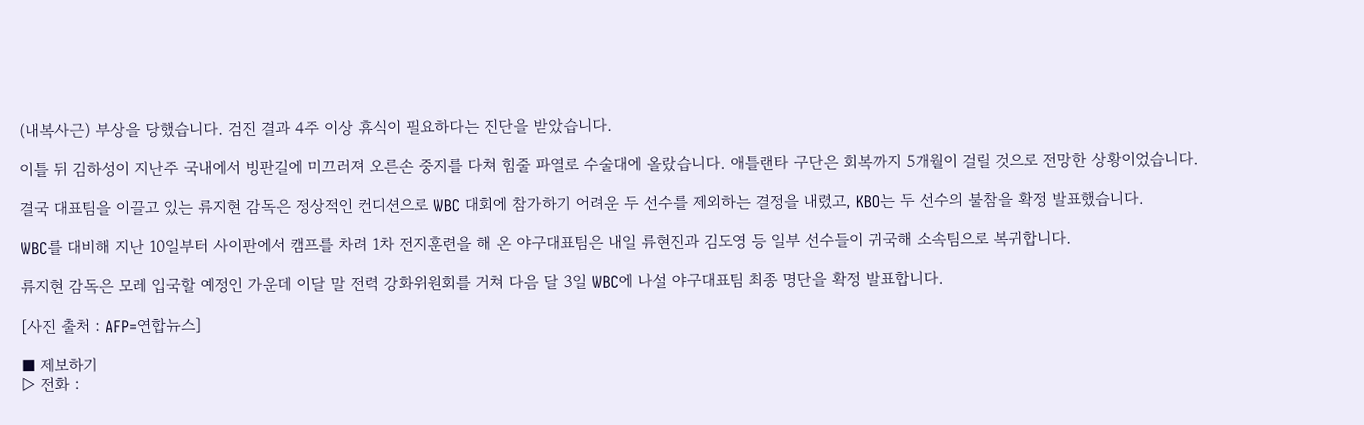(내복사근) 부상을 당했습니다. 검진 결과 4주 이상 휴식이 필요하다는 진단을 받았습니다.

이틀 뒤 김하성이 지난주 국내에서 빙판길에 미끄러져 오른손 중지를 다쳐 힘줄 파열로 수술대에 올랐습니다. 애틀랜타 구단은 회복까지 5개월이 걸릴 것으로 전망한 상황이었습니다.

결국 대표팀을 이끌고 있는 류지현 감독은 정상적인 컨디션으로 WBC 대회에 참가하기 어려운 두 선수를 제외하는 결정을 내렸고, KBO는 두 선수의 불참을 확정 발표했습니다.

WBC를 대비해 지난 10일부터 사이판에서 캠프를 차려 1차 전지훈련을 해 온 야구대표팀은 내일 류현진과 김도영 등 일부 선수들이 귀국해 소속팀으로 복귀합니다.

류지현 감독은 모레 입국할 예정인 가운데 이달 말 전력 강화위원회를 거쳐 다음 달 3일 WBC에 나설 야구대표팀 최종 명단을 확정 발표합니다.

[사진 출처 : AFP=연합뉴스]

■ 제보하기
▷ 전화 :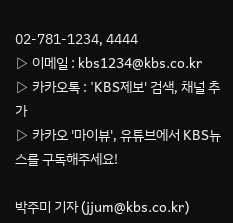02-781-1234, 4444
▷ 이메일 : kbs1234@kbs.co.kr
▷ 카카오톡 : 'KBS제보' 검색, 채널 추가
▷ 카카오 '마이뷰', 유튜브에서 KBS뉴스를 구독해주세요!

박주미 기자 (jjum@kbs.co.kr)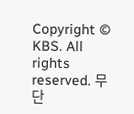Copyright © KBS. All rights reserved. 무단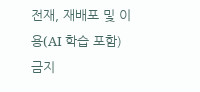전재, 재배포 및 이용(AI 학습 포함) 금지